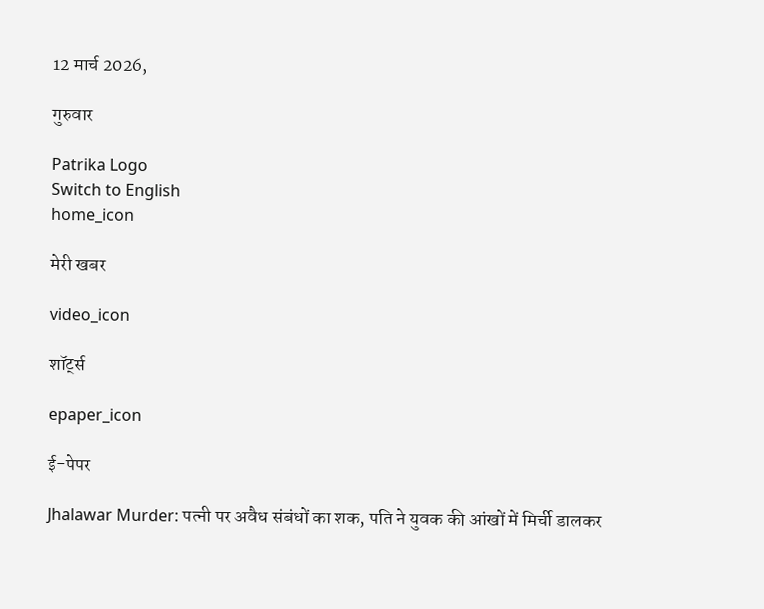12 मार्च 2026,

गुरुवार

Patrika Logo
Switch to English
home_icon

मेरी खबर

video_icon

शॉर्ट्स

epaper_icon

ई-पेपर

Jhalawar Murder: पत्नी पर अवैध संबंधों का शक, पति ने युवक की आंखों में मिर्ची डालकर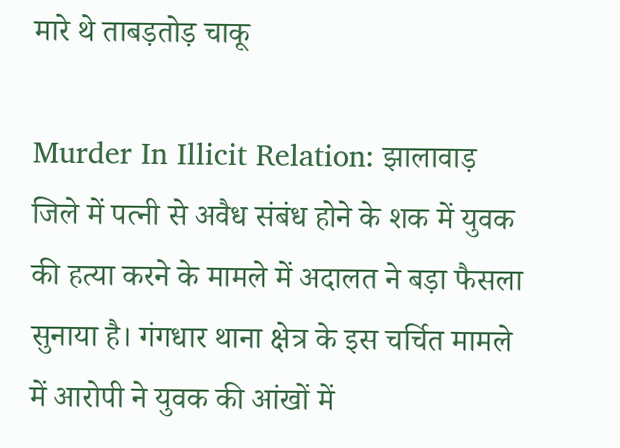मारे थे ताबड़तोड़ चाकू

Murder In Illicit Relation: झालावाड़ जिले में पत्नी से अवैध संबंध होने के शक में युवक की हत्या करने के मामले में अदालत ने बड़ा फैसला सुनाया है। गंगधार थाना क्षेत्र के इस चर्चित मामले में आरोपी ने युवक की आंखों में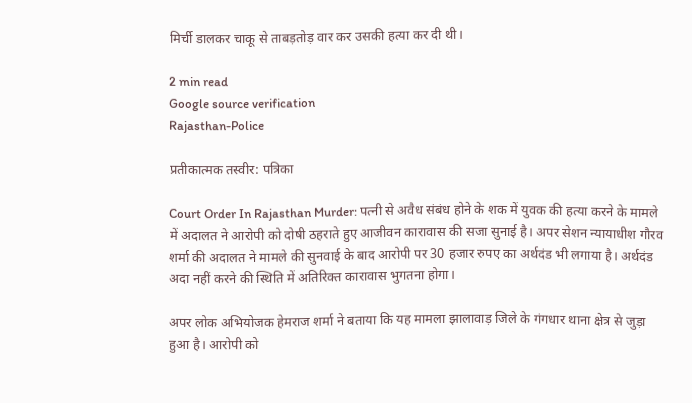मिर्ची डालकर चाकू से ताबड़तोड़ वार कर उसकी हत्या कर दी थी।

2 min read
Google source verification
Rajasthan-Police

प्रतीकात्मक तस्वीर: पत्रिका

Court Order In Rajasthan Murder: पत्नी से अवैध संबंध होने के शक में युवक की हत्या करने के मामले में अदालत ने आरोपी को दोषी ठहराते हुए आजीवन कारावास की सजा सुनाई है। अपर सेशन न्यायाधीश गौरव शर्मा की अदालत ने मामले की सुनवाई के बाद आरोपी पर 30 हजार रुपए का अर्थदंड भी लगाया है। अर्थदंड अदा नहीं करने की स्थिति में अतिरिक्त कारावास भुगतना होगा।

अपर लोक अभियोजक हेमराज शर्मा ने बताया कि यह मामला झालावाड़ जिले के गंगधार थाना क्षेत्र से जुड़ा हुआ है। आरोपी को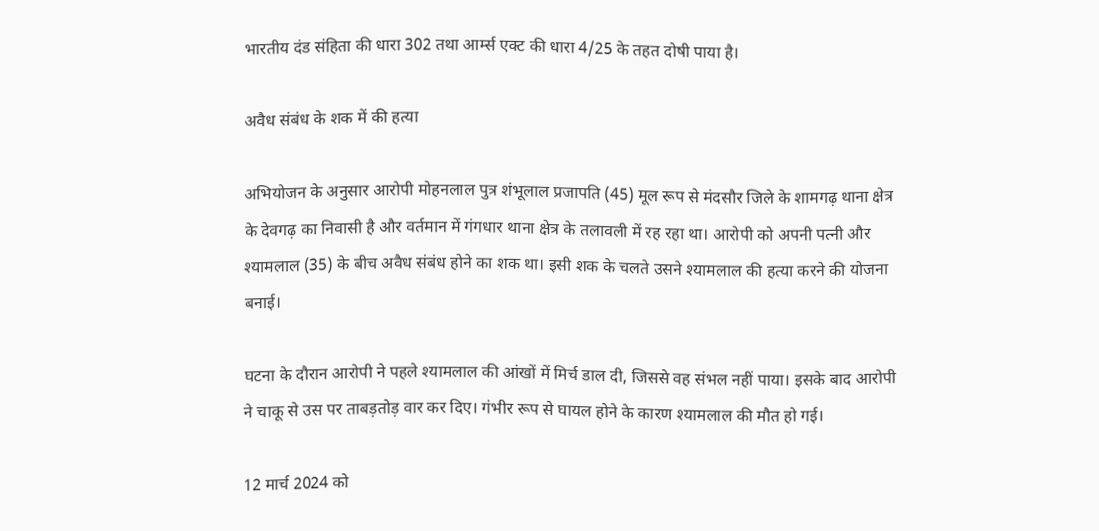भारतीय दंड संहिता की धारा 302 तथा आर्म्स एक्ट की धारा 4/25 के तहत दोषी पाया है।

अवैध संबंध के शक में की हत्या

अभियोजन के अनुसार आरोपी मोहनलाल पुत्र शंभूलाल प्रजापति (45) मूल रूप से मंदसौर जिले के शामगढ़ थाना क्षेत्र के देवगढ़ का निवासी है और वर्तमान में गंगधार थाना क्षेत्र के तलावली में रह रहा था। आरोपी को अपनी पत्नी और श्यामलाल (35) के बीच अवैध संबंध होने का शक था। इसी शक के चलते उसने श्यामलाल की हत्या करने की योजना बनाई।

घटना के दौरान आरोपी ने पहले श्यामलाल की आंखों में मिर्च डाल दी, जिससे वह संभल नहीं पाया। इसके बाद आरोपी ने चाकू से उस पर ताबड़तोड़ वार कर दिए। गंभीर रूप से घायल होने के कारण श्यामलाल की मौत हो गई।

12 मार्च 2024 को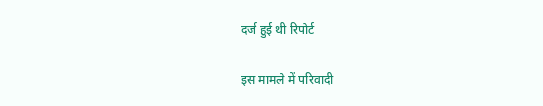दर्ज हुई थी रिपोर्ट

इस मामले में परिवादी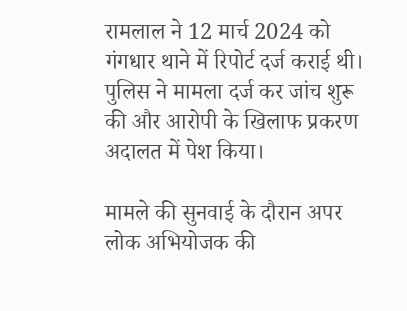रामलाल ने 12 मार्च 2024 को गंगधार थाने में रिपोर्ट दर्ज कराई थी। पुलिस ने मामला दर्ज कर जांच शुरू की और आरोपी के खिलाफ प्रकरण अदालत में पेश किया।

मामले की सुनवाई के दौरान अपर लोक अभियोजक की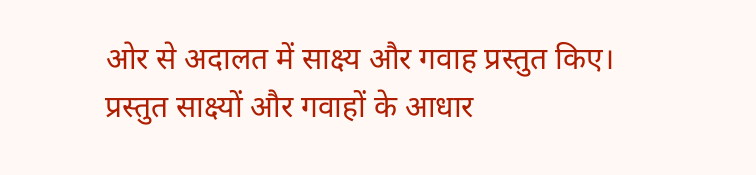ओर से अदालत में साक्ष्य और गवाह प्रस्तुत किए। प्रस्तुत साक्ष्यों और गवाहों के आधार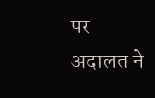पर अदालत ने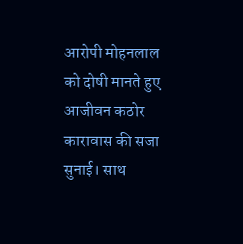आरोपी मोहनलाल को दोषी मानते हुए आजीवन कठोर कारावास की सजा सुनाई। साथ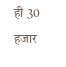ही 30 हजार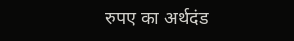रुपए का अर्थदंड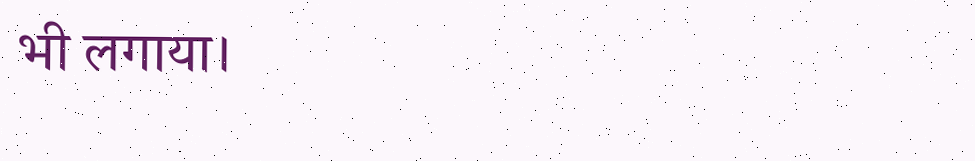भी लगाया।